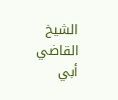الشيخ القاضي أبي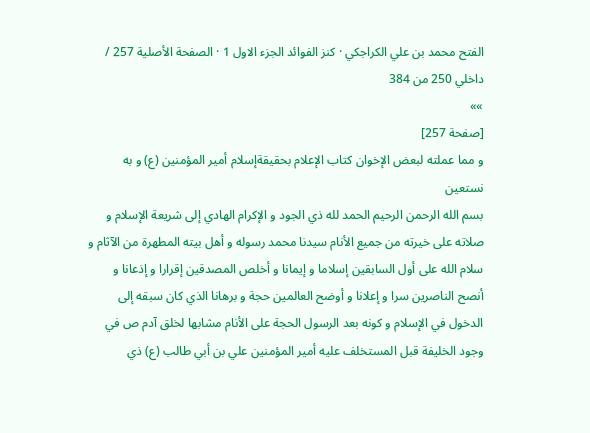الفتح محمد بن علي الكراجكي · كنز الفوائد الجزء الاول 1 · الصفحة الأصلية 257 / داخلي 250 من 384
»»
[صفحة 257]
و مما عملته لبعض الإخوان كتاب الإعلام بحقيقةإسلام أمير المؤمنين (ع) و به نستعين
بسم الله الرحمن الرحيم الحمد لله ذي الجود و الإكرام الهادي إلى شريعة الإسلام و صلاته على خيرته من جميع الأنام سيدنا محمد رسوله و أهل بيته المطهرة من الآثام و سلام الله على أول السابقين إسلاما و إيمانا و أخلص المصدقين إقرارا و إذعانا و أنصح الناصرين سرا و إعلانا و أوضح العالمين حجة و برهانا الذي كان سبقه إلى الدخول في الإسلام و كونه بعد الرسول الحجة على الأنام مشابها لخلق آدم ص في وجود الخليفة قبل المستخلف عليه أمير المؤمنين علي بن أبي طالب (ع) ذي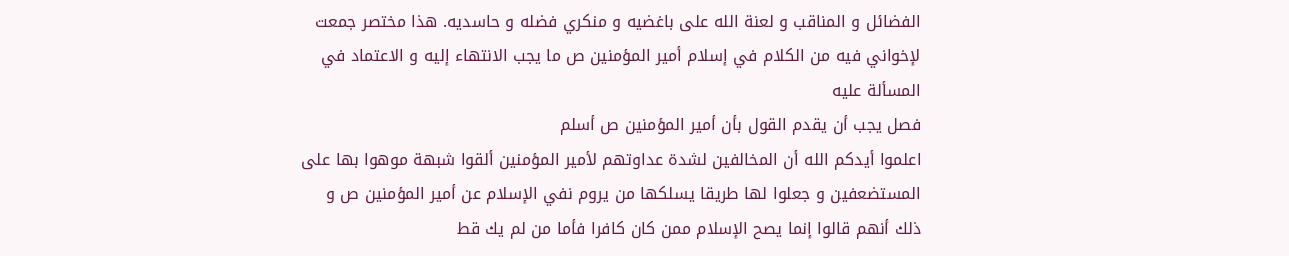الفضائل و المناقب و لعنة الله على باغضيه و منكري فضله و حاسديه. هذا مختصر جمعت لإخواني فيه من الكلام في إسلام أمير المؤمنين ص ما يجب الانتهاء إليه و الاعتماد في المسألة عليه
فصل يجب أن يقدم القول بأن أمير المؤمنين ص أسلم
اعلموا أيدكم الله أن المخالفين لشدة عداوتهم لأمير المؤمنين ألقوا شبهة موهوا بها على المستضعفين و جعلوا لها طريقا يسلكها من يروم نفي الإسلام عن أمير المؤمنين ص و ذلك أنهم قالوا إنما يصح الإسلام ممن كان كافرا فأما من لم يك قط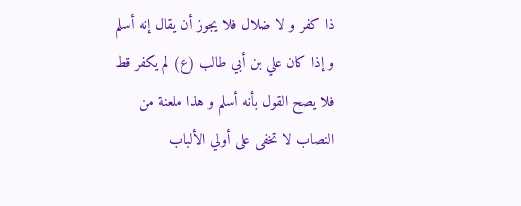ذا كفر و لا ضلال فلا يجوز أن يقال إنه أسلم و إذا كان علي بن أبي طالب (ع) لم يكفر قط فلا يصح القول بأنه أسلم و هذا ملعنة من النصاب لا تخفى على أولي الألباب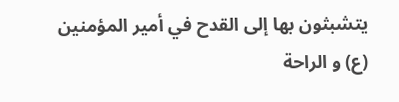يتشبثون بها إلى القدح في أمير المؤمنين (ع) و الراحة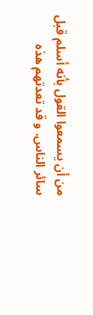من أن يسمعوا القول بأنه أسلم قبل سائر الناس. و قد تعدتهم هذه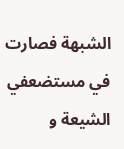الشبهة فصارت في مستضعفي الشيعة و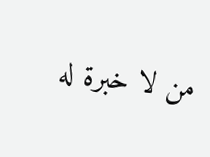من لا خبرة له